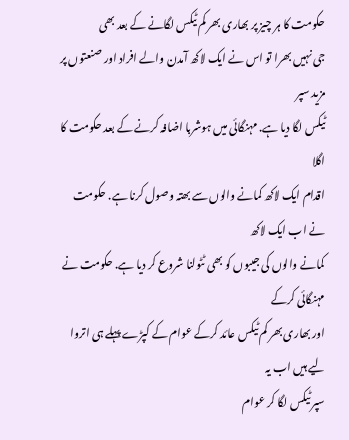حکومت کا ہر چیز پر بھاری بھر کم ٹیکس لگانے کے بعد بھی
جی نہیں بھرا تو اس نے ایک لاکھ آمدن والے افراد اور صنعتوں پر مزید سپر
ٹیکس لگا دیا ہے. مہنگائی میں ہوشربا اضافہ کرنے کے بعد حکومت کا اگلا
اقدام ایک لاکھ کمانے والوں سے بھتہ وصول کرنا ہے. حکومت نے اب ایک لاکھ
کمانے والوں کی جیبوں کو بھی ٹٹولنا شروع کر دیا ہے. حکومت نے مہنگائی کرکے
اور بھاری بھر کم ٹیکس عائد کرکے عوام کے کپڑے پہلے ہی اتروا لیے ہیں اب یہ
سپر ٹیکس لگا کر عوام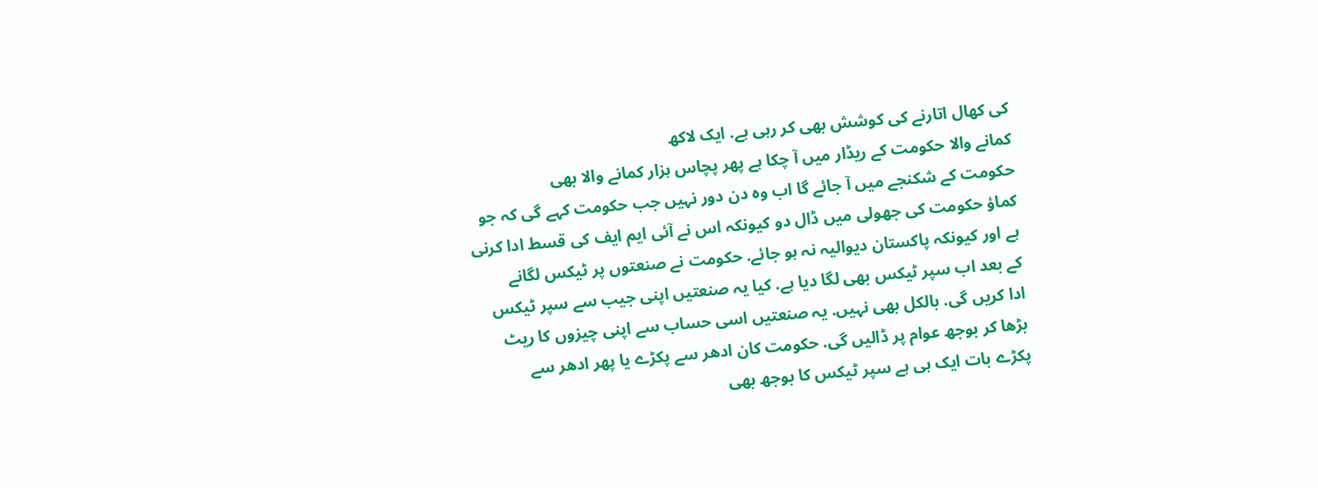کی کھال اتارنے کی کوشش بھی کر رہی ہے. ایک لاکھ
کمانے والا حکومت کے ریڈار میں آ چکا ہے پھر پچاس ہزار کمانے والا بھی
حکومت کے شکنجے میں آ جائے گا اب وہ دن دور نہیں جب حکومت کہے گی کہ جو
کماؤ حکومت کی جھولی میں ڈال دو کیونکہ اس نے آئی ایم ایف کی قسط ادا کرنی
ہے اور کیونکہ پاکستان دیوالیہ نہ ہو جائے. حکومت نے صنعتوں پر ٹیکس لگانے
کے بعد اب سپر ٹیکس بھی لگا دیا ہے. کیا یہ صنعتیں اپنی جیب سے سپر ٹیکس
ادا کریں گی. بالکل بھی نہیں. یہ صنعتیں اسی حساب سے اپنی چیزوں کا ریٹ
بڑھا کر بوجھ عوام پر ڈالیں گی. حکومت کان ادھر سے پکڑے یا پھر ادھر سے
پکڑے بات ایک ہی ہے سپر ٹیکس کا بوجھ بھی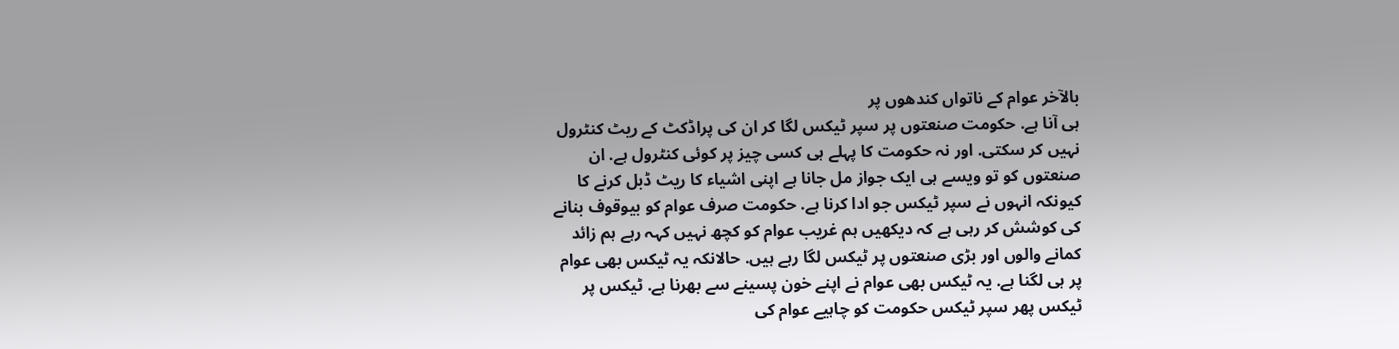بالآخر عوام کے ناتواں کندھوں پر
ہی آنا ہے. حکومت صنعتوں پر سپر ٹیکس لگا کر ان کی پراڈکٹ کے ریٹ کنٹرول
نہیں کر سکتی. اور نہ حکومت کا پہلے ہی کسی چیز پر کوئی کنٹرول ہے. ان
صنعتوں کو تو ویسے ہی ایک جواز مل جانا ہے اپنی اشیاء کا ریٹ ڈبل کرنے کا
کیونکہ انہوں نے سپر ٹیکس جو ادا کرنا ہے. حکومت صرف عوام کو بیوقوف بنانے
کی کوشش کر رہی ہے کہ دیکھیں ہم غریب عوام کو کچھ نہیں کہہ رہے ہم زائد
کمانے والوں اور بڑی صنعتوں پر ٹیکس لگا رہے ہیں. حالانکہ یہ ٹیکس بھی عوام
پر ہی لگنا ہے. یہ ٹیکس بھی عوام نے اپنے خون پسینے سے بھرنا ہے. ٹیکس پر
ٹیکس پھر سپر ٹیکس حکومت کو چاہیے عوام کی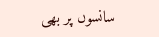سانسوں پر بھی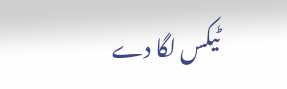ٹیکس لگا دے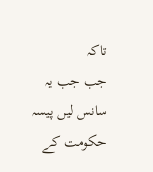تاکہ
جب جب یہ سانس لیں پیسہ حکومت کے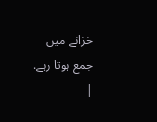خزانے میں جمع ہوتا رہے.
|